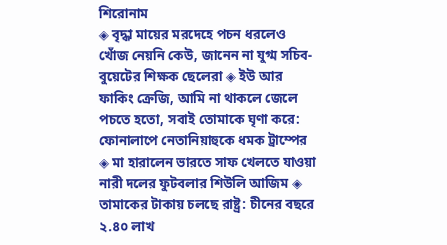শিরোনাম
◈ বৃদ্ধা মায়ের মরদেহে পচন ধরলেও খোঁজ নেয়নি কেউ, জানেন না যুগ্ম সচিব-বুয়েটের শিক্ষক ছেলেরা ◈ ইউ আর ফাকিং ক্রেজি, আমি না থাকলে জেলে পচতে হতো, সবাই তোমাকে ঘৃণা করে: ফোনালাপে নেতানিয়াহুকে ধমক ট্রাম্পের ◈ মা হারালেন ভার‌তে সাফ খেলতে যাওয়া নারী দলের ফুটবলার শিউলি আ‌জিম ◈ তামাকের টাকায় চলছে রাষ্ট্র: চীনের বছরে ২.৪০ লাখ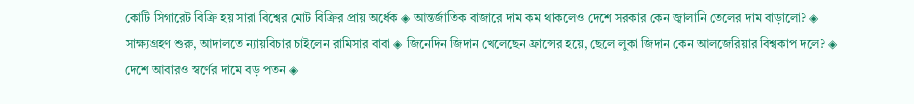কোটি সিগারেট বিক্রি হয় সারা বিশ্বের মোট বিক্রির প্রায় অর্ধেক ◈ আন্তর্জাতিক বাজারে দাম কম থাকলেও দে‌শে সরকার কেন জ্বালানি তেলের দাম বাড়ালো? ◈ সাক্ষ্যগ্রহণ শুরু, আদালতে ন্যায়বিচার চাইলেন রামিসার বাবা ◈ জি‌নে‌দিন জিদান খেলেছেন ফ্রান্সের হয়ে, ছেলে লুকা জিদান কেন আলজেরিয়ার বিশ্বকাপ দ‌লে? ◈ দেশে আবারও স্বর্ণের দামে বড় পতন ◈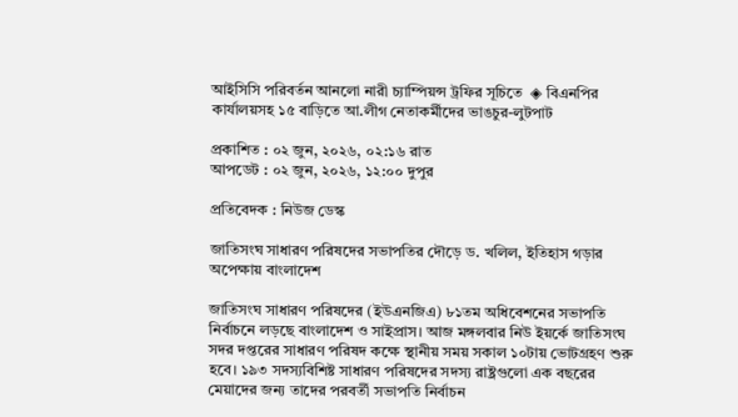আ‌ইসি‌সি প‌রিবর্তন আন‌লো নারী চ্যাম্পিয়ন্স ট্রফির সূচিতে  ◈ বিএনপির কার্যালয়সহ ১৫ বাড়িতে আ.লীগ নেতাকর্মীদের ভাঙচুর-লুটপাট

প্রকাশিত : ০২ জুন, ২০২৬, ০২:১৬ রাত
আপডেট : ০২ জুন, ২০২৬, ১২:০০ দুপুর

প্রতিবেদক : নিউজ ডেস্ক

জাতিসংঘ সাধারণ পরিষদের সভাপতির দৌড়ে ড. খলিল, ইতিহাস গড়ার অপেক্ষায় বাংলাদেশ

জাতিসংঘ সাধারণ পরিষদের (ইউএনজিএ) ৮১তম অধিবেশনের সভাপতি নির্বাচনে লড়ছে বাংলাদেশ ও সাইপ্রাস। আজ মঙ্গলবার নিউ ইয়র্কে জাতিসংঘ সদর দপ্তরের সাধারণ পরিষদ কক্ষে স্থানীয় সময় সকাল ১০টায় ভোটগ্রহণ শুরু হবে। ১৯৩ সদস্যবিশিষ্ট সাধারণ পরিষদের সদস্য রাষ্ট্রগুলো এক বছরের মেয়াদের জন্য তাদের পরবর্তী সভাপতি নির্বাচন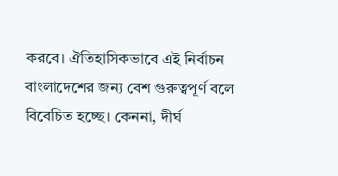করবে। ঐতিহাসিকভাবে এই নির্বাচন বাংলাদেশের জন্য বেশ গুরুত্বপূর্ণ বলে বিবেচিত হচ্ছে। কেননা, দীর্ঘ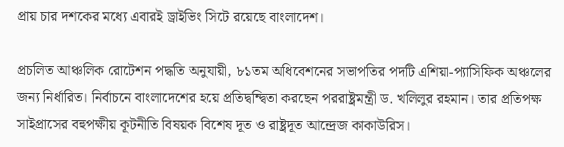প্রায় চার দশকের মধ্যে এবারই ড্রাইভিং সিটে রয়েছে বাংলাদেশ।

প্রচলিত আঞ্চলিক রোটেশন পদ্ধতি অনুযায়ী, ৮১তম অধিবেশনের সভাপতির পদটি এশিয়া-প্যাসিফিক অঞ্চলের জন্য নির্ধারিত। নির্বাচনে বাংলাদেশের হয়ে প্রতিদ্বন্দ্বিতা করছেন পররাষ্ট্রমন্ত্রী ড. খলিলুর রহমান। তার প্রতিপক্ষ সাইপ্রাসের বহুপক্ষীয় কূটনীতি বিষয়ক বিশেষ দূত ও রাষ্ট্রদূত আন্দ্রেজ কাকাউরিস।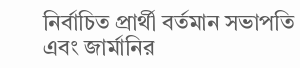নির্বাচিত প্রার্থী বর্তমান সভাপতি এবং জার্মানির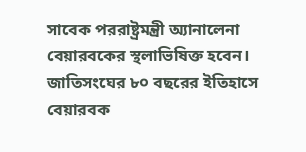সাবেক পররাষ্ট্রমন্ত্রী অ্যানালেনা বেয়ারবকের স্থলাভিষিক্ত হবেন। জাতিসংঘের ৮০ বছরের ইতিহাসে বেয়ারবক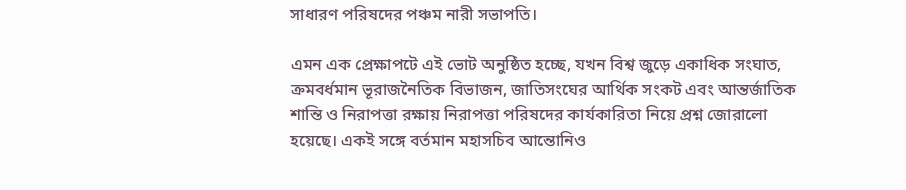সাধারণ পরিষদের পঞ্চম নারী সভাপতি।

এমন এক প্রেক্ষাপটে এই ভোট অনুষ্ঠিত হচ্ছে, যখন বিশ্ব জুড়ে একাধিক সংঘাত, ক্রমবর্ধমান ভূরাজনৈতিক বিভাজন, জাতিসংঘের আর্থিক সংকট এবং আন্তর্জাতিক শান্তি ও নিরাপত্তা রক্ষায় নিরাপত্তা পরিষদের কার্যকারিতা নিয়ে প্রশ্ন জোরালো হয়েছে। একই সঙ্গে বর্তমান মহাসচিব আন্তোনিও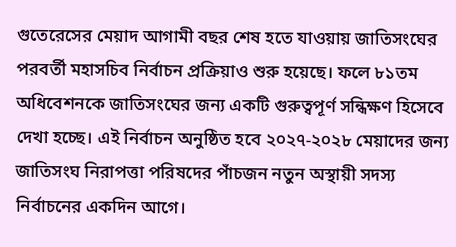গুতেরেসের মেয়াদ আগামী বছর শেষ হতে যাওয়ায় জাতিসংঘের পরবর্তী মহাসচিব নির্বাচন প্রক্রিয়াও শুরু হয়েছে। ফলে ৮১তম অধিবেশনকে জাতিসংঘের জন্য একটি গুরুত্বপূর্ণ সন্ধিক্ষণ হিসেবে দেখা হচ্ছে। এই নির্বাচন অনুষ্ঠিত হবে ২০২৭-২০২৮ মেয়াদের জন্য জাতিসংঘ নিরাপত্তা পরিষদের পাঁচজন নতুন অস্থায়ী সদস্য নির্বাচনের একদিন আগে।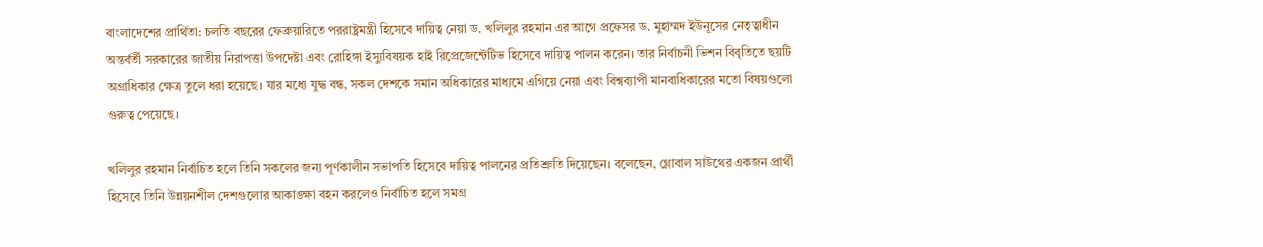বাংলাদেশের প্রার্থিতা: চলতি বছরের ফেব্রুয়ারিতে পররাষ্ট্রমন্ত্রী হিসেবে দায়িত্ব নেয়া ড. খলিলুর রহমান এর আগে প্রফেসর ড. মুহাম্মদ ইউনূসের নেতৃত্বাধীন অন্তর্বর্তী সরকারের জাতীয় নিরাপত্তা উপদেষ্টা এবং রোহিঙ্গা ইস্যুবিষয়ক হাই রিপ্রেজেন্টেটিভ হিসেবে দায়িত্ব পালন করেন। তার নির্বাচনী ভিশন বিবৃতিতে ছয়টি অগ্রাধিকার ক্ষেত্র তুলে ধরা হয়েছে। যার মধ্যে যুদ্ধ বন্ধ, সকল দেশকে সমান অধিকারের মাধ্যমে এগিয়ে নেয়া এবং বিশ্বব্যাপী মানবাধিকারের মতো বিষয়গুলো গুরুত্ব পেয়েছে।

খলিলুর রহমান নির্বাচিত হলে তিনি সকলের জন্য পূর্ণকালীন সভাপতি হিসেবে দায়িত্ব পালনের প্রতিশ্রুতি দিয়েছেন। বলেছেন, গ্লোবাল সাউথের একজন প্রার্থী হিসেবে তিনি উন্নয়নশীল দেশগুলোর আকাঙ্ক্ষা বহন করলেও নির্বাচিত হলে সমগ্র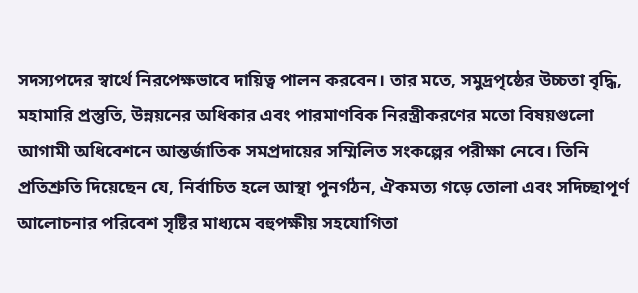সদস্যপদের স্বার্থে নিরপেক্ষভাবে দায়িত্ব পালন করবেন। তার মতে, সমুদ্রপৃষ্ঠের উচ্চতা বৃদ্ধি, মহামারি প্রস্তুতি, উন্নয়নের অধিকার এবং পারমাণবিক নিরস্ত্রীকরণের মতো বিষয়গুলো আগামী অধিবেশনে আন্তর্জাতিক সমপ্রদায়ের সম্মিলিত সংকল্পের পরীক্ষা নেবে। তিনি প্রতিশ্রুতি দিয়েছেন যে, নির্বাচিত হলে আস্থা পুনর্গঠন, ঐকমত্য গড়ে তোলা এবং সদিচ্ছাপূর্ণ আলোচনার পরিবেশ সৃষ্টির মাধ্যমে বহুপক্ষীয় সহযোগিতা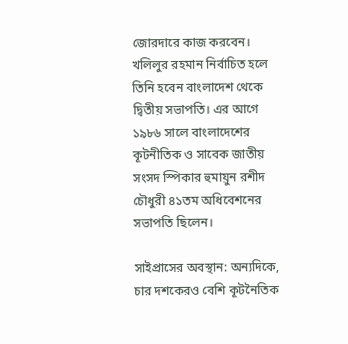জোরদারে কাজ করবেন। খলিলুর রহমান নির্বাচিত হলে তিনি হবেন বাংলাদেশ থেকে দ্বিতীয় সভাপতি। এর আগে ১৯৮৬ সালে বাংলাদেশের কূটনীতিক ও সাবেক জাতীয় সংসদ স্পিকার হুমায়ুন রশীদ চৌধুরী ৪১তম অধিবেশনের সভাপতি ছিলেন।

সাইপ্রাসের অবস্থান: অন্যদিকে, চার দশকেরও বেশি কূটনৈতিক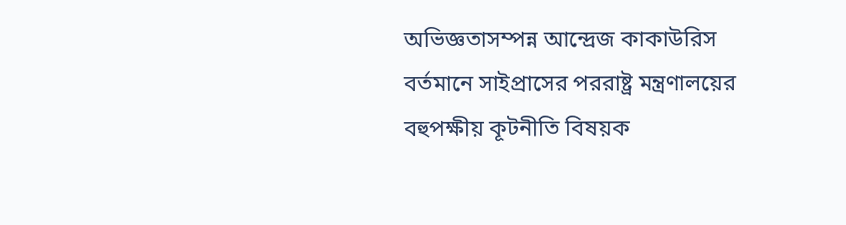অভিজ্ঞতাসম্পন্ন আন্দ্রেজ কাকাউরিস বর্তমানে সাইপ্রাসের পররাষ্ট্র মন্ত্রণালয়ের বহুপক্ষীয় কূটনীতি বিষয়ক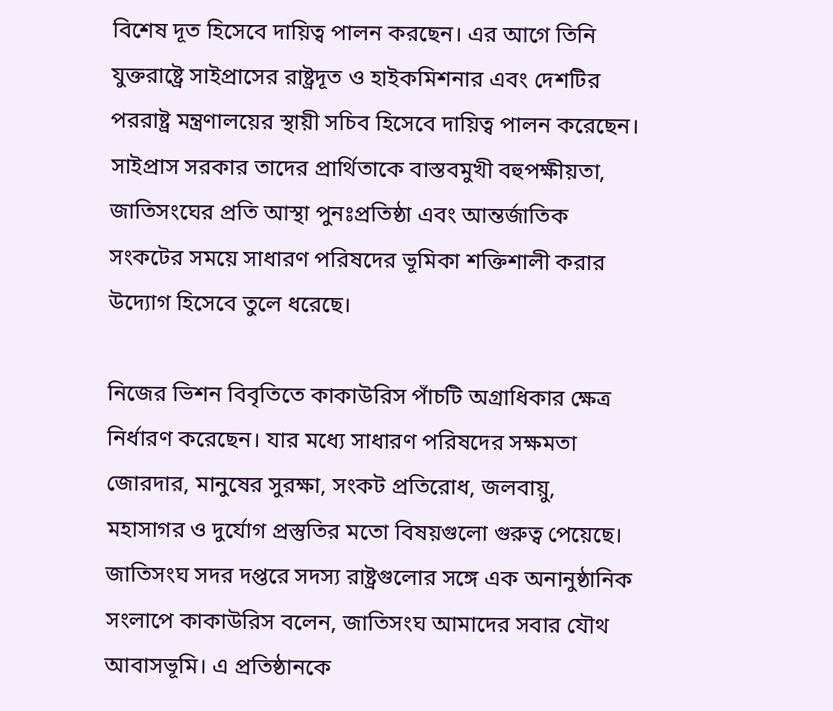বিশেষ দূত হিসেবে দায়িত্ব পালন করছেন। এর আগে তিনি যুক্তরাষ্ট্রে সাইপ্রাসের রাষ্ট্রদূত ও হাইকমিশনার এবং দেশটির পররাষ্ট্র মন্ত্রণালয়ের স্থায়ী সচিব হিসেবে দায়িত্ব পালন করেছেন। সাইপ্রাস সরকার তাদের প্রার্থিতাকে বাস্তবমুখী বহুপক্ষীয়তা, জাতিসংঘের প্রতি আস্থা পুনঃপ্রতিষ্ঠা এবং আন্তর্জাতিক সংকটের সময়ে সাধারণ পরিষদের ভূমিকা শক্তিশালী করার উদ্যোগ হিসেবে তুলে ধরেছে।

নিজের ভিশন বিবৃতিতে কাকাউরিস পাঁচটি অগ্রাধিকার ক্ষেত্র নির্ধারণ করেছেন। যার মধ্যে সাধারণ পরিষদের সক্ষমতা জোরদার, মানুষের সুরক্ষা, সংকট প্রতিরোধ, জলবায়ু, মহাসাগর ও দুর্যোগ প্রস্তুতির মতো বিষয়গুলো গুরুত্ব পেয়েছে। জাতিসংঘ সদর দপ্তরে সদস্য রাষ্ট্রগুলোর সঙ্গে এক অনানুষ্ঠানিক সংলাপে কাকাউরিস বলেন, জাতিসংঘ আমাদের সবার যৌথ আবাসভূমি। এ প্রতিষ্ঠানকে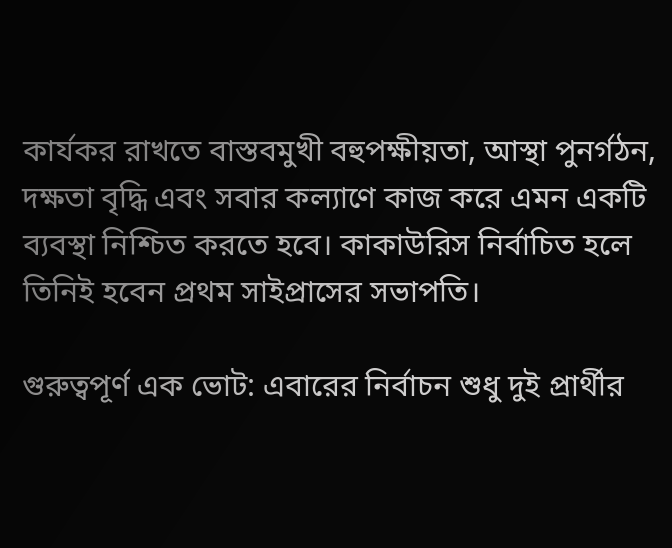কার্যকর রাখতে বাস্তবমুখী বহুপক্ষীয়তা, আস্থা পুনর্গঠন, দক্ষতা বৃদ্ধি এবং সবার কল্যাণে কাজ করে এমন একটি ব্যবস্থা নিশ্চিত করতে হবে। কাকাউরিস নির্বাচিত হলে তিনিই হবেন প্রথম সাইপ্রাসের সভাপতি।

গুরুত্বপূর্ণ এক ভোট: এবারের নির্বাচন শুধু দুই প্রার্থীর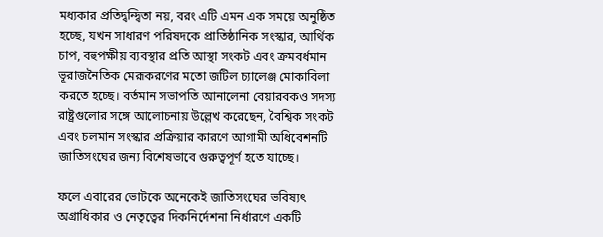মধ্যকার প্রতিদ্বন্দ্বিতা নয়, বরং এটি এমন এক সময়ে অনুষ্ঠিত হচ্ছে, যখন সাধারণ পরিষদকে প্রাতিষ্ঠানিক সংস্কার, আর্থিক চাপ, বহুপক্ষীয় ব্যবস্থার প্রতি আস্থা সংকট এবং ক্রমবর্ধমান ভূরাজনৈতিক মেরূকরণের মতো জটিল চ্যালেঞ্জ মোকাবিলা করতে হচ্ছে। বর্তমান সভাপতি আনালেনা বেয়ারবকও সদস্য রাষ্ট্রগুলোর সঙ্গে আলোচনায় উল্লেখ করেছেন, বৈশ্বিক সংকট এবং চলমান সংস্কার প্রক্রিয়ার কারণে আগামী অধিবেশনটি জাতিসংঘের জন্য বিশেষভাবে গুরুত্বপূর্ণ হতে যাচ্ছে।

ফলে এবারের ভোটকে অনেকেই জাতিসংঘের ভবিষ্যৎ অগ্রাধিকার ও নেতৃত্বের দিকনির্দেশনা নির্ধারণে একটি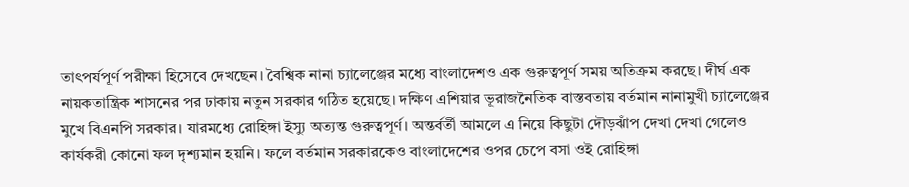তাৎপর্যপূর্ণ পরীক্ষা হিসেবে দেখছেন। বৈশ্বিক নানা চ্যালেঞ্জের মধ্যে বাংলাদেশও এক গুরুত্বপূর্ণ সময় অতিক্রম করছে। দীর্ঘ এক নায়কতান্ত্রিক শাসনের পর ঢাকায় নতুন সরকার গঠিত হয়েছে। দক্ষিণ এশিয়ার ভূরাজনৈতিক বাস্তবতায় বর্তমান নানামুখী চ্যালেঞ্জের মুখে বিএনপি সরকার। যারমধ্যে রোহিঙ্গা ইস্যু অত্যন্ত গুরুত্বপূর্ণ। অন্তর্বর্তী আমলে এ নিয়ে কিছুটা দৌড়ঝাঁপ দেখা দেখা গেলেও কার্যকরী কোনো ফল দৃশ্যমান হয়নি। ফলে বর্তমান সরকারকেও বাংলাদেশের ওপর চেপে বসা ওই রোহিঙ্গা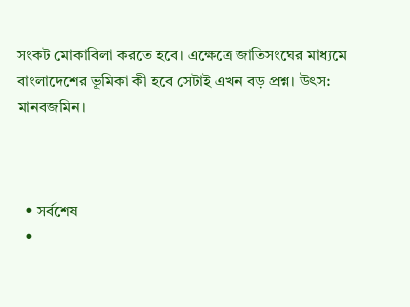সংকট মোকাবিলা করতে হবে। এক্ষেত্রে জাতিসংঘের মাধ্যমে বাংলাদেশের ভূমিকা কী হবে সেটাই এখন বড় প্রশ্ন। উৎস: মানবজমিন।



  • সর্বশেষ
  •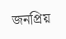জনপ্রিয়